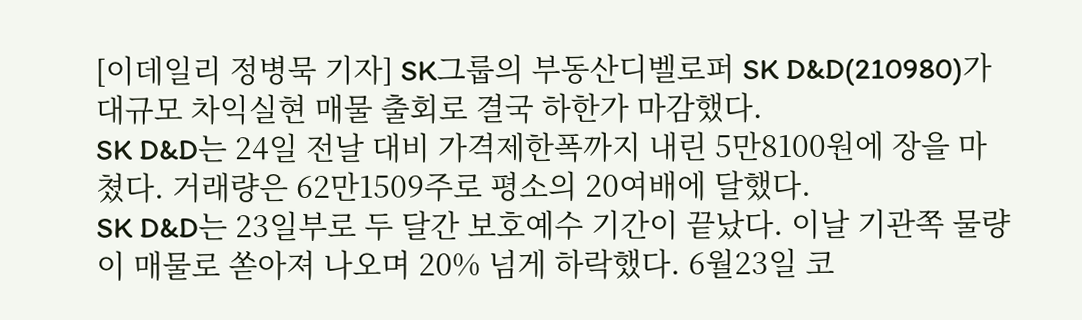[이데일리 정병묵 기자] SK그룹의 부동산디벨로퍼 SK D&D(210980)가 대규모 차익실현 매물 출회로 결국 하한가 마감했다.
SK D&D는 24일 전날 대비 가격제한폭까지 내린 5만8100원에 장을 마쳤다. 거래량은 62만1509주로 평소의 20여배에 달했다.
SK D&D는 23일부로 두 달간 보호예수 기간이 끝났다. 이날 기관쪽 물량이 매물로 쏟아져 나오며 20% 넘게 하락했다. 6월23일 코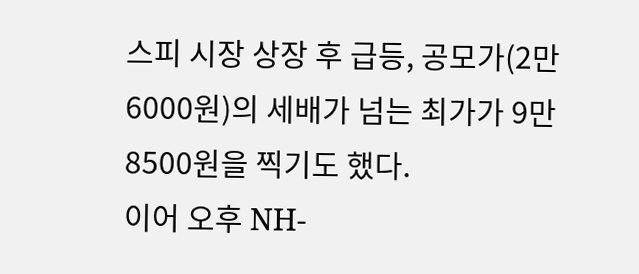스피 시장 상장 후 급등, 공모가(2만6000원)의 세배가 넘는 최가가 9만8500원을 찍기도 했다.
이어 오후 NH-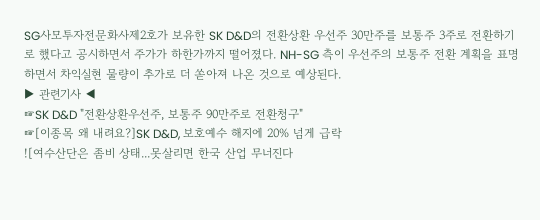SG사모투자전문화사제2호가 보유한 SK D&D의 전환상환 우선주 30만주를 보통주 3주로 전환하기로 했다고 공시하면서 주가가 하한가까지 떨어졌다. NH-SG 측이 우선주의 보통주 전환 계획을 표명하면서 차익실현 물량이 추가로 더 쏟아져 나온 것으로 예상된다.
▶ 관련기사 ◀
☞SK D&D "전환상환우선주, 보통주 90만주로 전환청구"
☞[이종목 왜 내려요?]SK D&D, 보호예수 해지에 20% 넘게 급락
![여수산단은 좀비 상태...못살리면 한국 산업 무너진다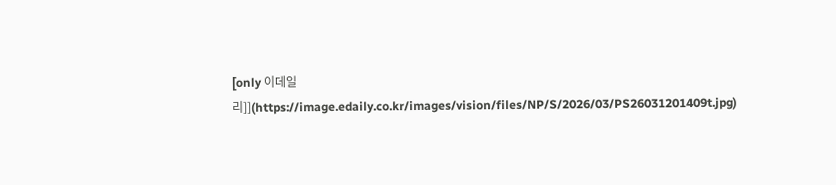[only 이데일리]](https://image.edaily.co.kr/images/vision/files/NP/S/2026/03/PS26031201409t.jpg)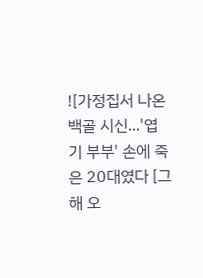![가정집서 나온 백골 시신...'엽기 부부' 손에 죽은 20대였다 [그해 오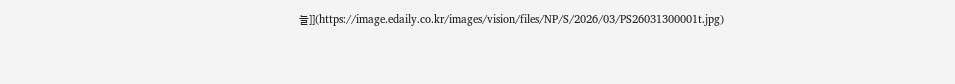늘]](https://image.edaily.co.kr/images/vision/files/NP/S/2026/03/PS26031300001t.jpg)